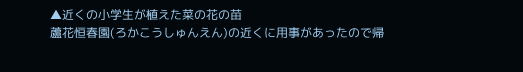▲近くの小学生が植えた菜の花の苗
蘆花恒春園(ろかこうしゅんえん)の近くに用事があったので帰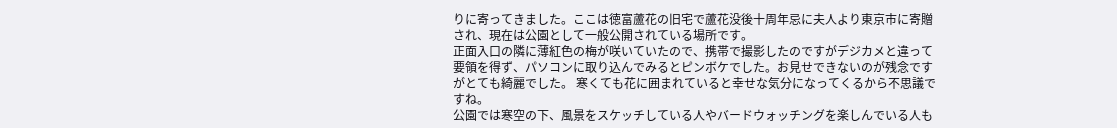りに寄ってきました。ここは徳富蘆花の旧宅で蘆花没後十周年忌に夫人より東京市に寄贈され、現在は公園として一般公開されている場所です。
正面入口の隣に薄紅色の梅が咲いていたので、携帯で撮影したのですがデジカメと違って要領を得ず、パソコンに取り込んでみるとピンボケでした。お見せできないのが残念ですがとても綺麗でした。 寒くても花に囲まれていると幸せな気分になってくるから不思議ですね。
公園では寒空の下、風景をスケッチしている人やバードウォッチングを楽しんでいる人も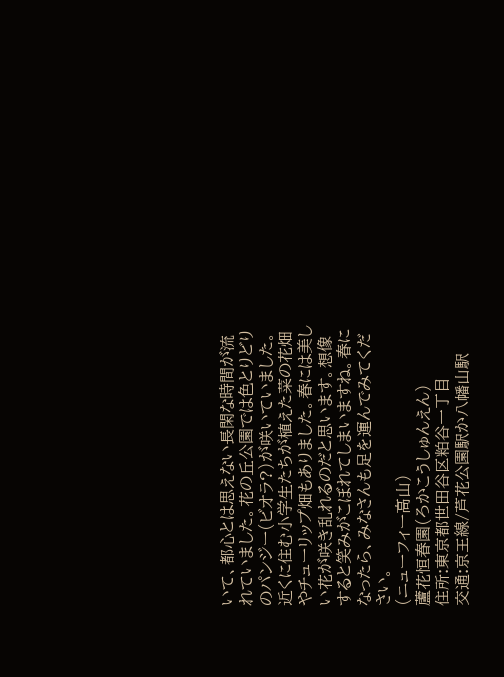いて、都心とは思えない長閑な時間が流れていました。花の丘公園では色とりどりのパンジー(ビオラ?)が咲いていました。
近くに住む小学生たちが植えた菜の花畑やチューリップ畑もありました。春には美しい花が咲き乱れるのだと思います。想像すると笑みがこぼれてしまいますね。春になったら、みなさんも足を運んでみてください。
(ニューフィー高山)
蘆花恒春園(ろかこうしゅんえん)
住所:東京都世田谷区粕谷一丁目
交通:京王線/芦花公園駅か八幡山駅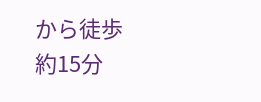から徒歩約15分